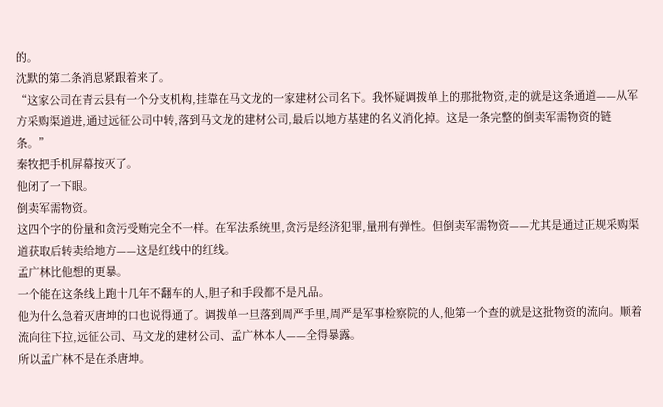的。
沈默的第二条消息紧跟着来了。
“这家公司在青云县有一个分支机构,挂靠在马文龙的一家建材公司名下。我怀疑调拨单上的那批物资,走的就是这条通道——从军方采购渠道进,通过远征公司中转,落到马文龙的建材公司,最后以地方基建的名义消化掉。这是一条完整的倒卖军需物资的链条。”
秦牧把手机屏幕按灭了。
他闭了一下眼。
倒卖军需物资。
这四个字的份量和贪污受贿完全不一样。在军法系统里,贪污是经济犯罪,量刑有弹性。但倒卖军需物资——尤其是通过正规采购渠道获取后转卖给地方——这是红线中的红线。
孟广林比他想的更暴。
一个能在这条线上跑十几年不翻车的人,胆子和手段都不是凡品。
他为什么急着灭唐坤的口也说得通了。调拨单一旦落到周严手里,周严是军事检察院的人,他第一个查的就是这批物资的流向。顺着流向往下拉,远征公司、马文龙的建材公司、孟广林本人——全得暴露。
所以孟广林不是在杀唐坤。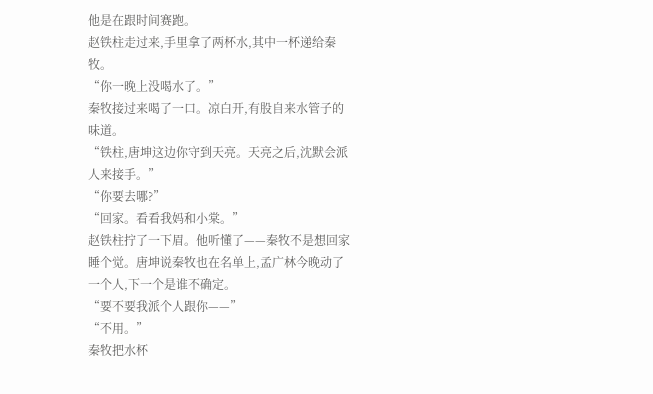他是在跟时间赛跑。
赵铁柱走过来,手里拿了两杯水,其中一杯递给秦牧。
“你一晚上没喝水了。”
秦牧接过来喝了一口。凉白开,有股自来水管子的味道。
“铁柱,唐坤这边你守到天亮。天亮之后,沈默会派人来接手。”
“你要去哪?”
“回家。看看我妈和小棠。”
赵铁柱拧了一下眉。他听懂了——秦牧不是想回家睡个觉。唐坤说秦牧也在名单上,孟广林今晚动了一个人,下一个是谁不确定。
“要不要我派个人跟你——”
“不用。”
秦牧把水杯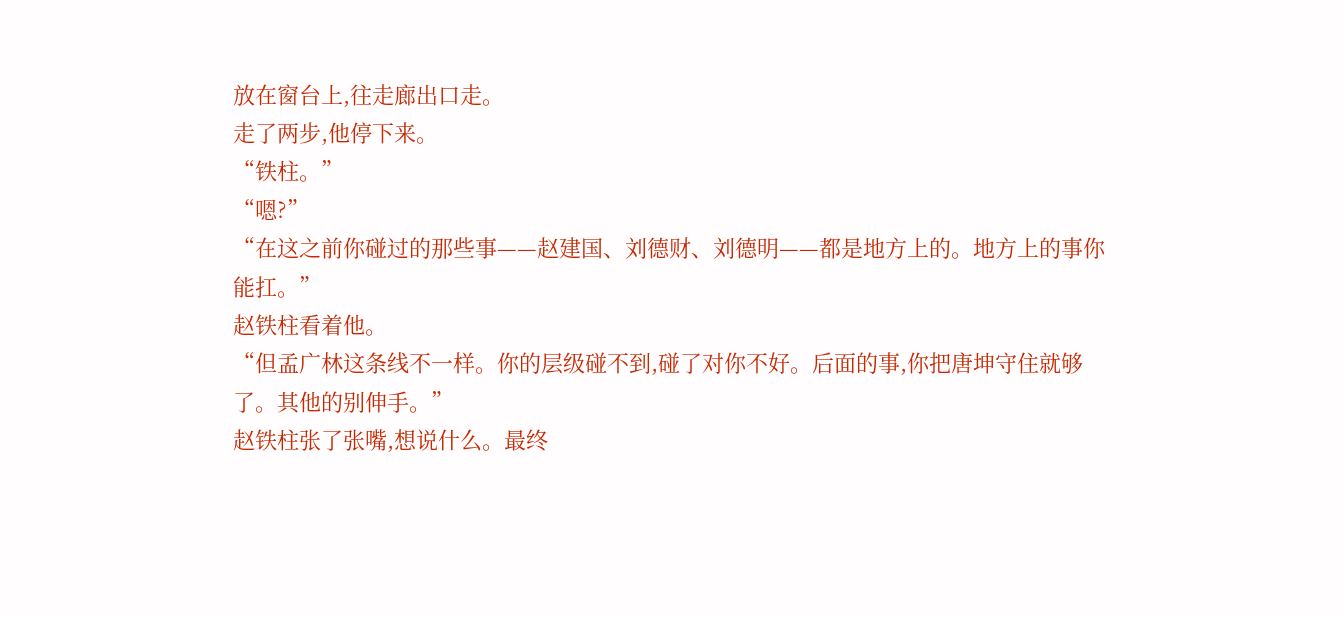放在窗台上,往走廊出口走。
走了两步,他停下来。
“铁柱。”
“嗯?”
“在这之前你碰过的那些事——赵建国、刘德财、刘德明——都是地方上的。地方上的事你能扛。”
赵铁柱看着他。
“但孟广林这条线不一样。你的层级碰不到,碰了对你不好。后面的事,你把唐坤守住就够了。其他的别伸手。”
赵铁柱张了张嘴,想说什么。最终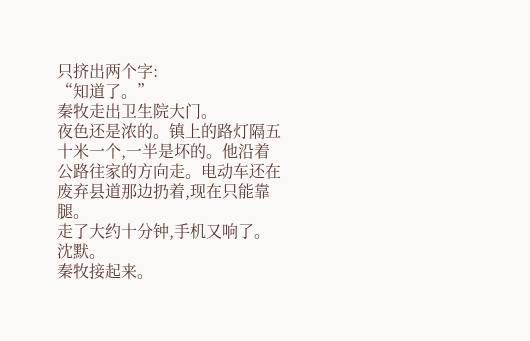只挤出两个字:
“知道了。”
秦牧走出卫生院大门。
夜色还是浓的。镇上的路灯隔五十米一个,一半是坏的。他沿着公路往家的方向走。电动车还在废弃县道那边扔着,现在只能靠腿。
走了大约十分钟,手机又响了。
沈默。
秦牧接起来。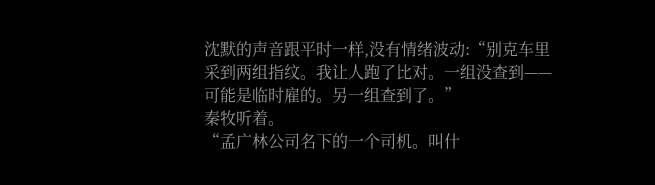沈默的声音跟平时一样,没有情绪波动:“别克车里采到两组指纹。我让人跑了比对。一组没查到——可能是临时雇的。另一组查到了。”
秦牧听着。
“孟广林公司名下的一个司机。叫什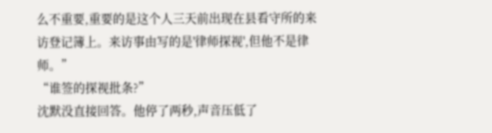么不重要,重要的是这个人三天前出现在县看守所的来访登记簿上。来访事由写的是'律师探视',但他不是律师。”
“谁签的探视批条?”
沈默没直接回答。他停了两秒,声音压低了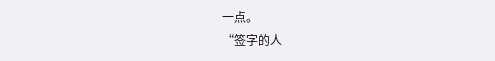一点。
“签字的人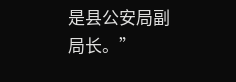是县公安局副局长。”